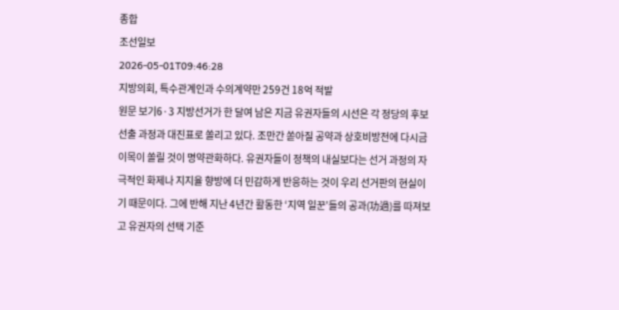종합
조선일보
2026-05-01T09:46:28
지방의회, 특수관계인과 수의계약만 259건 18억 적발
원문 보기6·3 지방선거가 한 달여 남은 지금 유권자들의 시선은 각 정당의 후보 선출 과정과 대진표로 쏠리고 있다. 조만간 쏟아질 공약과 상호비방전에 다시금 이목이 쏠릴 것이 명약관화하다. 유권자들이 정책의 내실보다는 선거 과정의 자극적인 화제나 지지율 향방에 더 민감하게 반응하는 것이 우리 선거판의 현실이기 때문이다. 그에 반해 지난 4년간 활동한 ‘지역 일꾼’들의 공과(功過)를 따져보고 유권자의 선택 기준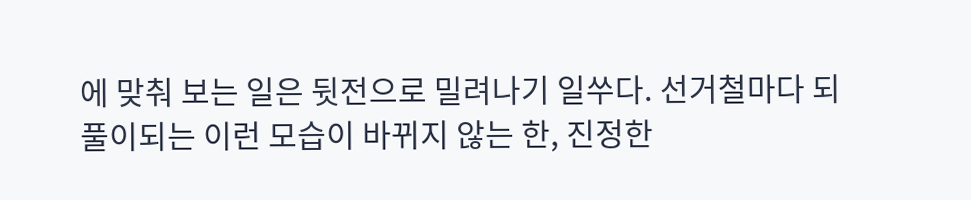에 맞춰 보는 일은 뒷전으로 밀려나기 일쑤다. 선거철마다 되풀이되는 이런 모습이 바뀌지 않는 한, 진정한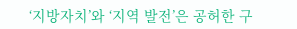‘지방자치’와 ‘지역 발전’은 공허한 구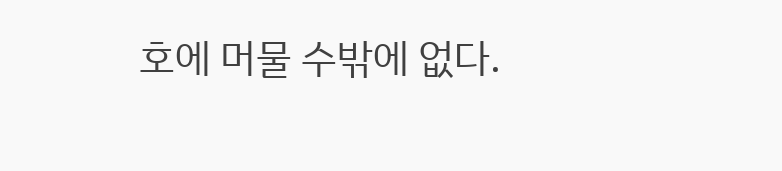호에 머물 수밖에 없다.